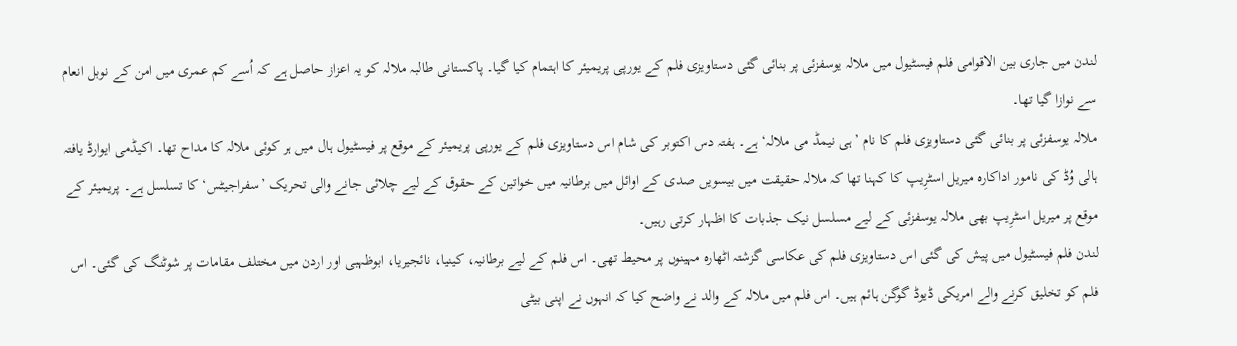لندن میں جاری بین الاقوامی فلم فیسٹیول میں ملالہ یوسفزئی پر بنائی گئی دستاویزی فلم کے یورپی پریمیئر کا اہتمام کیا گیا۔ پاکستانی طالبہ ملالہ کو یہ اعزاز حاصل ہے کہ اُسے کم عمری میں امن کے نوبل انعام سے نوازا گیا تھا۔
ملالہ یوسفزئی پر بنائی گئی دستاویزی فلم کا نام ’ہی نیمڈ می ملالہ‘ ہے۔ ہفتہ دس اکتوبر کی شام اس دستاویزی فلم کے یورپی پریمیئر کے موقع پر فیسٹیول ہال میں ہر کوئی ملالہ کا مداح تھا۔ اکیڈمی ایوارڈ یافتہ ہالی وُڈ کی نامور اداکارہ میریل اسٹرِیپ کا کہنا تھا کہ ملالہ حقیقت میں بیسویں صدی کے اوائل میں برطانیہ میں خواتین کے حقوق کے لیے چلائی جانے والی تحریک ’سفراجیٹس‘ کا تسلسل ہے۔ پریمیئر کے موقع پر میریل اسٹرِیپ بھی ملالہ یوسفزئی کے لیے مسلسل نیک جذبات کا اظہار کرتی رہیں۔
لندن فلم فیسٹیول میں پیش کی گئی اس دستاویزی فلم کی عکاسی گزشتہ اٹھارہ مہینوں پر محیط تھی۔ اس فلم کے لیے برطانیہ، کینیا، نائجیریا، ابوظہبی اور اردن میں مختلف مقامات پر شوٹنگ کی گئی۔ اس فلم کو تخلیق کرنے والے امریکی ڈیوڈ گوگن ہائم ہیں۔ اس فلم میں ملالہ کے والد نے واضح کیا کہ انہوں نے اپنی بیٹی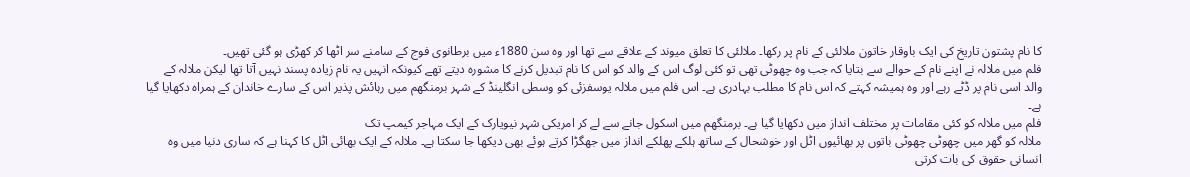کا نام پشتون تاریخ کی ایک باوقار خاتون ملالئی کے نام پر رکھا۔ ملالئی کا تعلق میوند کے علاقے سے تھا اور وہ سن 1880ء میں برطانوی فوج کے سامنے سر اٹھا کر کھڑی ہو گئی تھیں۔
فلم میں ملالہ نے اپنے نام کے حوالے سے بتایا کہ جب وہ چھوٹی تھی تو کئی لوگ اس کے والد کو اس کا نام تبدیل کرنے کا مشورہ دیتے تھے کیونکہ انہیں یہ نام زیادہ پسند نہیں آتا تھا لیکن ملالہ کے والد اسی نام پر ڈٹے رہے اور وہ ہمیشہ کہتے کہ اس نام کا مطلب بہادری ہے۔ اس فلم میں ملالہ یوسفزئی کو وسطی انگلینڈ کے شہر برمنگھم میں رہائش پذیر اس کے سارے خاندان کے ہمراہ دکھایا گیا ہے۔
فلم میں ملالہ کو کئی مقامات پر مختلف انداز میں دکھایا گیا ہے۔ برمنگھم میں اسکول جانے سے لے کر امریکی شہر نیویارک کے ایک مہاجر کیمپ تک
ملالہ کو گھر میں چھوٹی چھوٹی باتوں پر بھائیوں اٹل اور خوشحال کے ساتھ ہلکے پھلکے انداز میں جھگڑا کرتے ہوئے بھی دیکھا جا سکتا ہے۔ ملالہ کے ایک بھائی اٹل کا کہنا ہے کہ ساری دنیا میں وہ انسانی حقوق کی بات کرتی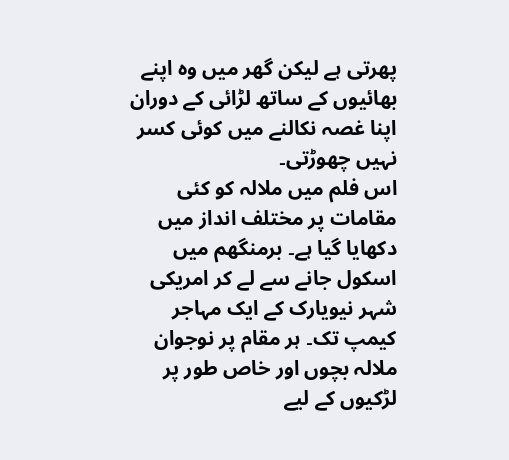پھرتی ہے لیکن گھر میں وہ اپنے بھائیوں کے ساتھ لڑائی کے دوران اپنا غصہ نکالنے میں کوئی کسر نہیں چھوڑتی۔
اس فلم میں ملالہ کو کئی مقامات پر مختلف انداز میں دکھایا گیا ہے۔ برمنگھم میں اسکول جانے سے لے کر امریکی شہر نیویارک کے ایک مہاجر کیمپ تک۔ ہر مقام پر نوجوان ملالہ بچوں اور خاص طور پر لڑکیوں کے لیے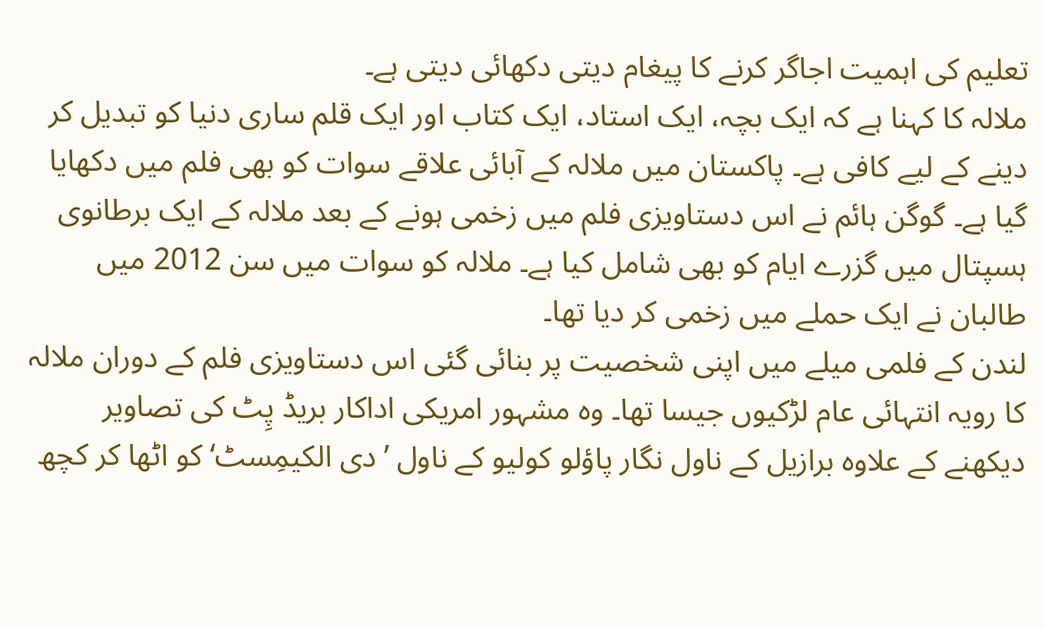تعلیم کی اہمیت اجاگر کرنے کا پیغام دیتی دکھائی دیتی ہے۔
ملالہ کا کہنا ہے کہ ایک بچہ، ایک استاد، ایک کتاب اور ایک قلم ساری دنیا کو تبدیل کر دینے کے لیے کافی ہے۔ پاکستان میں ملالہ کے آبائی علاقے سوات کو بھی فلم میں دکھایا گیا ہے۔ گوگن ہائم نے اس دستاویزی فلم میں زخمی ہونے کے بعد ملالہ کے ایک برطانوی ہسپتال میں گزرے ایام کو بھی شامل کیا ہے۔ ملالہ کو سوات میں سن 2012 میں طالبان نے ایک حملے میں زخمی کر دیا تھا۔
لندن کے فلمی میلے میں اپنی شخصیت پر بنائی گئی اس دستاویزی فلم کے دوران ملالہ کا رویہ انتہائی عام لڑکیوں جیسا تھا۔ وہ مشہور امریکی اداکار بریڈ پِٹ کی تصاویر دیکھنے کے علاوہ برازیل کے ناول نگار پاؤلو کولیو کے ناول ’دی الکیمِسٹ‘ کو اٹھا کر کچھ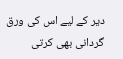دیر کے لیے اس کی ورق گردانی بھی کرتی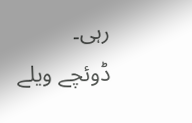رہی۔
ڈوئچے ویلے